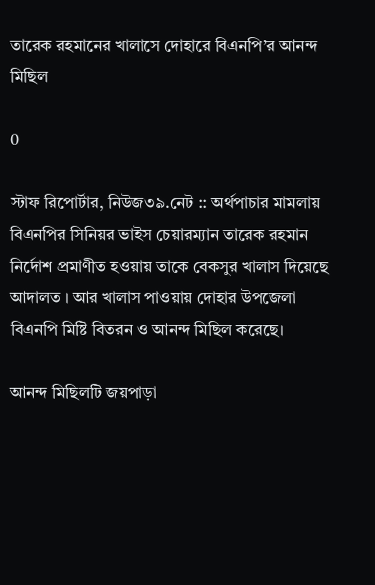তারেক রহমানের খালাসে দোহারে বিএনপি’র আনন্দ মিছিল

0

স্টাফ রিপোর্টার, নিউজ৩৯.নেট :: অর্থপাচার মামলায় বিএনপির সিনিয়র ভাইস চেয়ারম্যান তারেক রহমান নির্দোশ প্রমাণীত হওয়ায় তাকে বেকসুর খালাস দিয়েছে আদালত । আর খালাস পাওয়ায় দোহার উপজেলা বিএনপি মিষ্টি বিতরন ও আনন্দ মিছিল করেছে।

আনন্দ মিছিলটি জয়পাড়া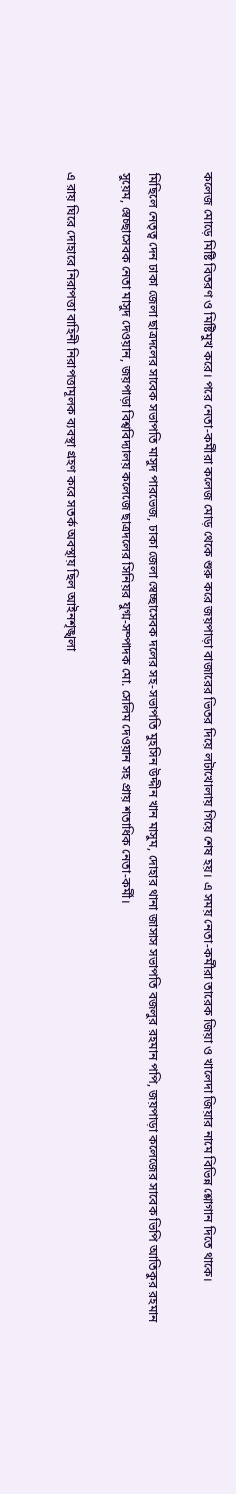কলেজ মোড়ে মিষ্টি বিতরণ ও মিষ্টিমুখ করে। পরে নেতা-কর্মীরা কলেজ মোড় থেকে শুরু করে জয়পাড়া বাজারের ভিতর দিয়ে লটাখোলায় গিয়ে শেষ হয়। এ সময় নেতা-কর্মীরা তারেক জিয়া ও খালেদা জিয়ার নামে বিভিন্ন শ্লোগান দিতে থাকে।

মিছিলে নেতৃত্ব দেন ঢাকা জেলা ছাত্রদলের সাবেক সভাপতি মাসুদ পারভেজ, ঢাকা জেলা স্বেচ্ছাসেবক দলের সহ-সভাপতি মুহসিন উদ্দীন খান মাসুম, দোহার থানা জাসাস সভাপতি বজলুর রহমান পপি, জয়পাড়া কলেজের সাবেক ভিপি আতিকুর রহমান সুয়েম, স্বেচ্ছাসেবক নেতা মাসুদ দেওয়ান, জয়পাড়া বিশ্ববিদ্যালয় কলেজে ছাত্রদলের সিনিয়র যুগ্ম-সম্পাদক মো. সেলিম দেওয়ান সহ প্রায় শতাধিক নেতা-কর্মী।

এ রায় ঘিরে দোহারে নিরাপত্তা বাহিনী নিরাপত্তামূলক ব্যবস্থা গ্রহণ করে সতর্ক অবস্থায় ছিল আইনশৃঙ্খলা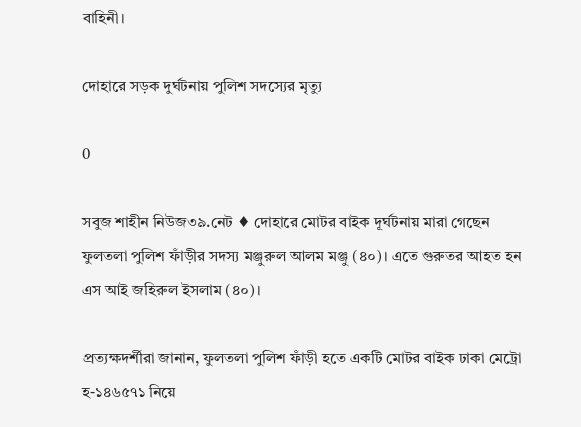বাহিনী।

দোহারে সড়ক দুর্ঘটনায় পুলিশ সদস্যের মৃত্যু

0

সবুজ শাহীন নিউজ৩৯.নেট ♦ দোহারে মোটর বাইক দূর্ঘটনায় মারা গেছেন ফুলতলা পুলিশ ফাঁড়ীর সদস্য মঞ্জুরুল আলম মঞ্জু (৪০)। এতে গুরুতর আহত হন এস আই জহিরুল ইসলাম (৪০)।

প্রত্যক্ষদর্শীরা জানান, ফুলতলা পুলিশ ফাঁড়ী হতে একটি মোটর বাইক ঢাকা মেট্রো হ-১৪৬৫৭১ নিয়ে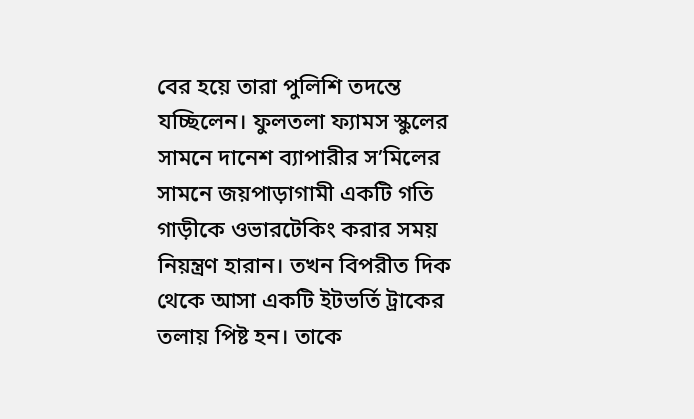বের হয়ে তারা পুলিশি তদন্তে যচ্ছিলেন। ফুলতলা ফ্যামস স্কুলের সামনে দানেশ ব্যাপারীর স’মিলের সামনে জয়পাড়াগামী একটি গতি গাড়ীকে ওভারটেকিং করার সময় নিয়ন্ত্রণ হারান। তখন বিপরীত দিক থেকে আসা একটি ইটভর্তি ট্রাকের তলায় পিষ্ট হন। তাকে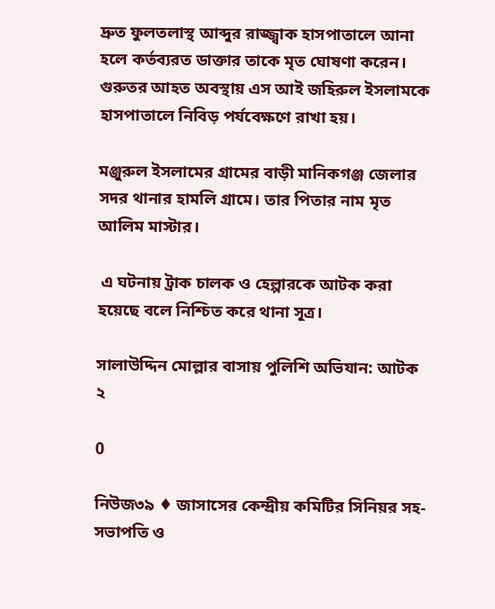দ্রুত ফুলতলাস্থ আব্দুর রাজ্জ্বাক হাসপাতালে আনা হলে কর্তব্যরত ডাক্তার তাকে মৃত ঘোষণা করেন। গুরুতর আহত অবস্থায় এস আই জহিরুল ইসলামকে হাসপাতালে নিবিড় পর্যবেক্ষণে রাখা হয়।

মঞ্জুরুল ইসলামের গ্রামের বাড়ী মানিকগঞ্জ জেলার সদর থানার হামলি গ্রামে। তার পিতার নাম মৃত আলিম মাস্টার।

 এ ঘটনায় ট্রাক চালক ও হেল্পারকে আটক করা হয়েছে বলে নিশ্চিত করে থানা সূত্র।

সালাউদ্দিন মোল্লার বাসায় পুলিশি অভিযান: আটক ২

0

নিউজ৩৯ ♦ জাসাসের কেন্দ্রীয় কমিটির সিনিয়র সহ-সভাপতি ও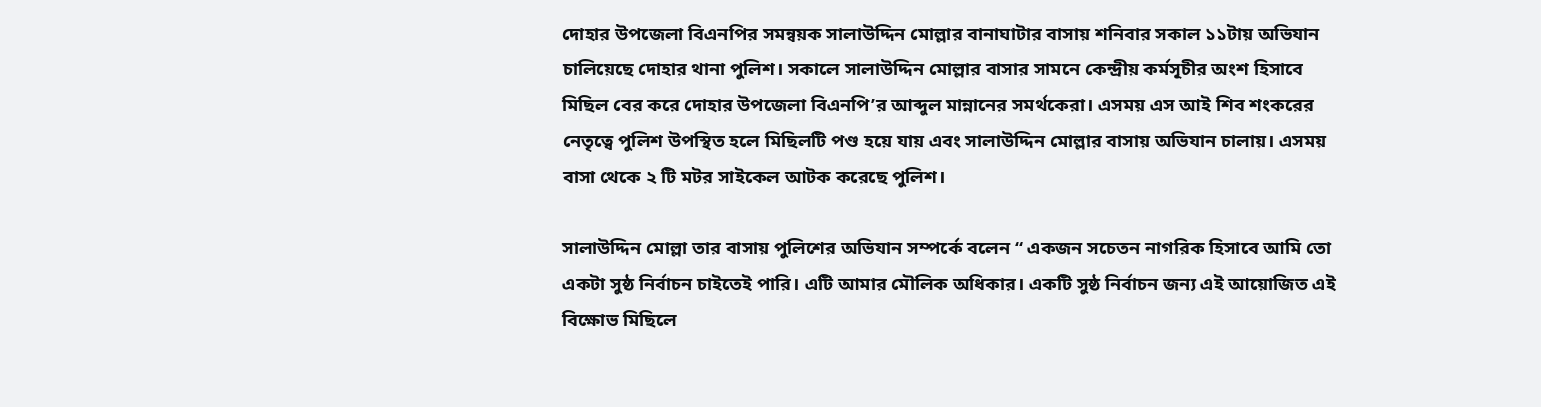দোহার উপজেলা বিএনপির সমন্বয়ক সালাউদ্দিন মোল্লার বানাঘাটার বাসায় শনিবার সকাল ১১টায় অভিযান চালিয়েছে দোহার থানা পুলিশ। সকালে সালাউদ্দিন মোল্লার বাসার সামনে কেন্দ্রীয় কর্মসূচীর অংশ হিসাবে মিছিল বের করে দোহার উপজেলা বিএনপি’র আব্দুল মান্নানের সমর্থকেরা। এসময় এস আই শিব শংকরের নেতৃত্বে পুলিশ উপস্থিত হলে মিছিলটি পণ্ড হয়ে যায় এবং সালাউদ্দিন মোল্লার বাসায় অভিযান চালায়। এসময় বাসা থেকে ২ টি মটর সাইকেল আটক করেছে পুলিশ।

সালাউদ্দিন মোল্লা তার বাসায় পুলিশের অভিযান সম্পর্কে বলেন “ একজন সচেতন নাগরিক হিসাবে আমি তো একটা সুষ্ঠ নির্বাচন চাইতেই পারি। এটি আমার মৌলিক অধিকার। একটি সুষ্ঠ নির্বাচন জন্য এই আয়োজিত এই বিক্ষোভ মিছিলে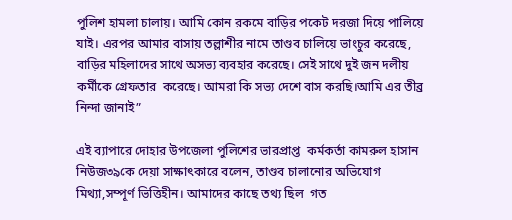পুলিশ হামলা চালায়। আমি কোন রকমে বাড়ির পকেট দরজা দিয়ে পালিয়ে যাই। এরপর আমার বাসায় তল্লাশীর নামে তাণ্ডব চালিয়ে ভাংচুর করেছে, বাড়ির মহিলাদের সাথে অসভ্য ব্যবহার করেছে। সেই সাথে দুই জন দলীয় কর্মীকে গ্রেফতার  করেছে। আমরা কি সভ্য দেশে বাস করছি।আমি এর তীব্র নিন্দা জানাই”

এই ব্যাপারে দোহার উপজেলা পুলিশের ভারপ্রাপ্ত  কর্মকর্তা কামরুল হাসান নিউজ৩৯কে দেয়া সাক্ষাৎকারে বলেন, তাণ্ডব চালানোর অভিযোগ মিথ্যা,সম্পূর্ণ ভিত্তিহীন। আমাদের কাছে তথ্য ছিল  গত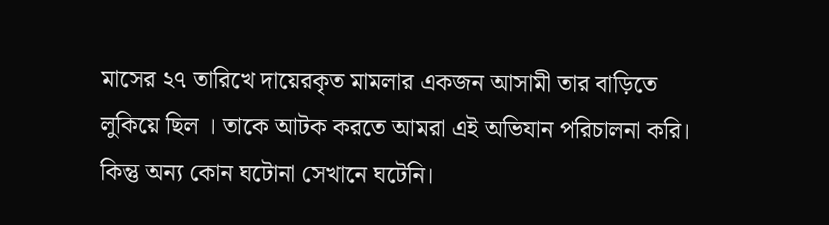মাসের ২৭ তারিখে দায়েরকৃত মামলার একজন আসামী তার বাড়িতে লুকিয়ে ছিল । তাকে আটক করতে আমরা এই অভিযান পরিচালনা করি। কিন্তু অন্য কোন ঘটোনা সেখানে ঘটেনি।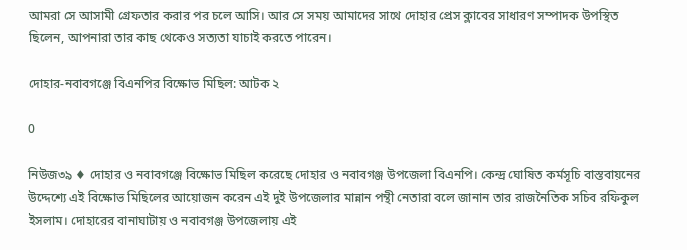আমরা সে আসামী গ্রেফতার করার পর চলে আসি। আর সে সময় আমাদের সাথে দোহার প্রেস ক্লাবের সাধারণ সম্পাদক উপস্থিত ছিলেন, আপনারা তার কাছ থেকেও সত্যতা যাচাই করতে পারেন।

দোহার-নবাবগঞ্জে বিএনপির বিক্ষোভ মিছিল: আটক ২

0

নিউজ৩৯ ♦ দোহার ও নবাবগঞ্জে বিক্ষোভ মিছিল করেছে দোহার ও নবাবগঞ্জ উপজেলা বিএনপি। কেন্দ্র ঘোষিত কর্মসূচি বাস্তবায়নের উদ্দেশ্যে এই বিক্ষোভ মিছিলের আয়োজন করেন এই দুই উপজেলার মান্নান পন্থী নেতারা বলে জানান তার রাজনৈতিক সচিব রফিকুল ইসলাম। দোহারের বানাঘাটায় ও নবাবগঞ্জ উপজেলায় এই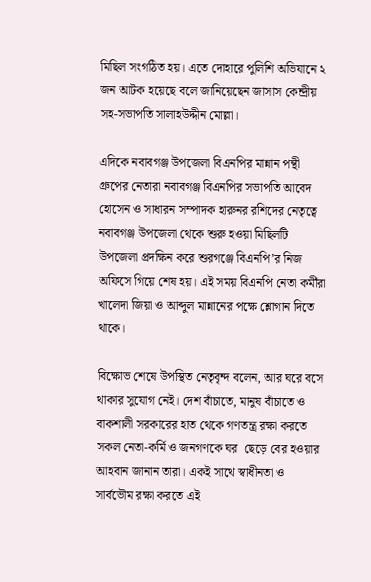মিছিল সংগঠিত হয়। এতে দোহারে পুলিশি অভিযানে ২ জন আটক হয়েছে বলে জানিয়েছেন জাসাস কেন্দ্রীয় সহ-সভাপতি সালাহউদ্দীন মোল্লা।

এদিকে নবাবগঞ্জ উপজেলা বিএনপির মান্নান পন্থী গ্রুপের নেতারা নবাবগঞ্জ বিএনপির সভাপতি আবেদ হোসেন ও সাধারন সম্পাদক হারুনর রশিদের নেতৃত্বে নবাবগঞ্জ উপজেলা থেকে শুরু হওয়া মিছিলটি উপজেলা প্রদক্ষিন করে শুরগঞ্জে বিএনপি’র নিজ অফিসে গিয়ে শেষ হয়। এই সময় বিএনপি নেতা কর্মীরা খালেদা জিয়া ও আব্দুল মান্নানের পক্ষে শ্লোগান দিতে থাকে।

বিক্ষোভ শেষে উপস্থিত নেতৃবৃন্দ বলেন, আর ঘরে বসে থাকার সুযোগ নেই। দেশ বাঁচাতে, মানুষ বাঁচাতে ও বাকশালী সরকারের হাত থেকে গণতন্ত্র রক্ষা করতে সকল নেতা-কর্মি ও জনগণকে ঘর  ছেড়ে বের হওয়ার আহবান জানান তারা। একই সাথে স্বাধীনতা ও সার্বভৌম রক্ষা করতে এই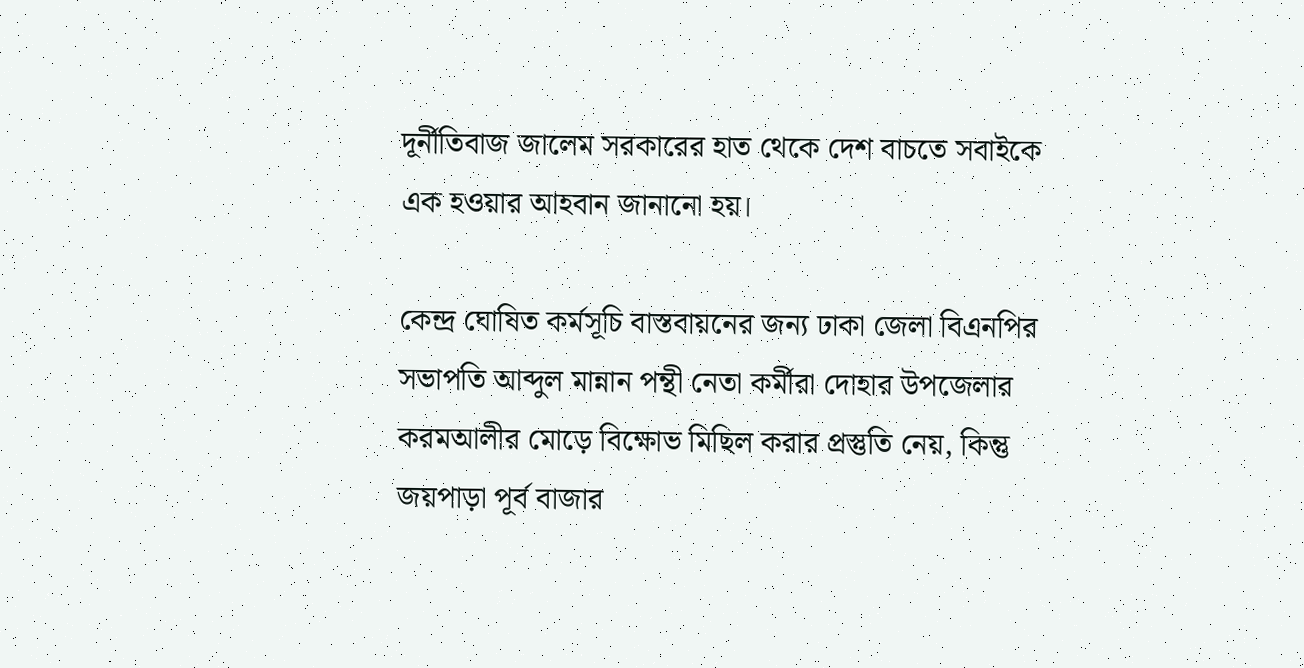দূর্নীতিবাজ জালেম সরকারের হাত থেকে দেশ বাচতে সবাইকে এক হওয়ার আহবান জানানো হয়।

কেন্দ্র ঘোষিত কর্মসূচি বাস্তবায়নের জন্য ঢাকা জেলা বিএনপির সভাপতি আব্দুল মান্নান পন্থী নেতা কর্মীরা দোহার উপজেলার করমআলীর মোড়ে বিক্ষোভ মিছিল করার প্রস্তুতি নেয়, কিন্তু জয়পাড়া পূর্ব বাজার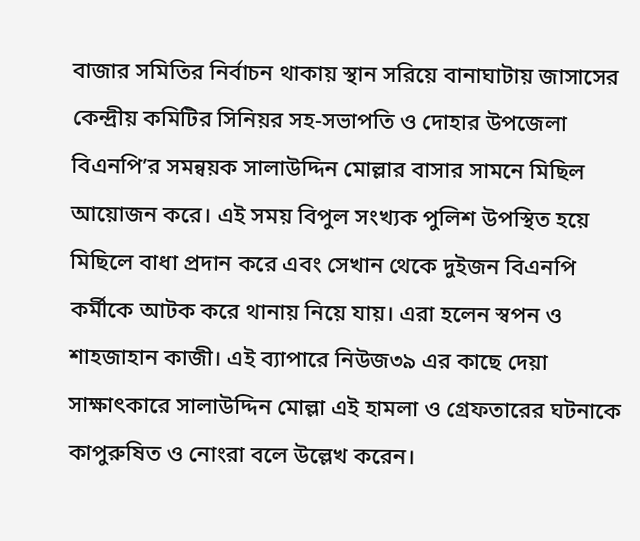বাজার সমিতির নির্বাচন থাকায় স্থান সরিয়ে বানাঘাটায় জাসাসের কেন্দ্রীয় কমিটির সিনিয়র সহ-সভাপতি ও দোহার উপজেলা বিএনপি’র সমন্বয়ক সালাউদ্দিন মোল্লার বাসার সামনে মিছিল আয়োজন করে। এই সময় বিপুল সংখ্যক পুলিশ উপস্থিত হয়ে মিছিলে বাধা প্রদান করে এবং সেখান থেকে দুইজন বিএনপি কর্মীকে আটক করে থানায় নিয়ে যায়। এরা হলেন স্বপন ও শাহজাহান কাজী। এই ব্যাপারে নিউজ৩৯ এর কাছে দেয়া সাক্ষাৎকারে সালাউদ্দিন মোল্লা এই হামলা ও গ্রেফতারের ঘটনাকে কাপুরুষিত ও নোংরা বলে উল্লেখ করেন।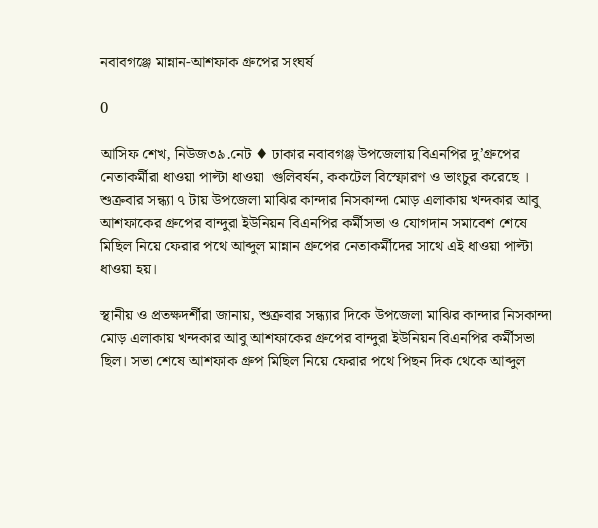নবাবগঞ্জে মান্নান-আশফাক গ্রুপের সংঘর্ষ

0

আসিফ শেখ, নিউজ৩৯.নেট ♦ ঢাকার নবাবগঞ্জ উপজেলায় বিএনপির দু’গ্রুপের নেতাকর্মীরা ধাওয়া পাল্টা ধাওয়া  গুলিবর্ষন, ককটেল বিস্ফোরণ ও ভাংচুর করেছে । শুক্রবার সন্ধ্যা ৭ টায় উপজেলা মাঝির কান্দার নিসকান্দা মোড় এলাকায় খন্দকার আবু আশফাকের গ্রুপের বান্দুরা ইউনিয়ন বিএনপির কর্মীসভা ও যোগদান সমাবেশ শেষে মিছিল নিয়ে ফেরার পথে আব্দুল মান্নান গ্রুপের নেতাকর্মীদের সাথে এই ধাওয়া পাল্টা ধাওয়া হয়।

স্থানীয় ও প্রতক্ষদর্শীরা জানায়, শুক্রবার সন্ধ্যার দিকে উপজেলা মাঝির কান্দার নিসকান্দা মোড় এলাকায় খন্দকার আবু আশফাকের গ্রুপের বান্দুরা ইউনিয়ন বিএনপির কর্মীসভা ছিল। সভা শেষে আশফাক গ্রুপ মিছিল নিয়ে ফেরার পথে পিছন দিক থেকে আব্দুল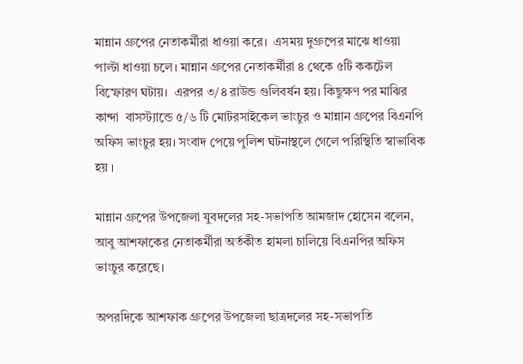মান্নান গ্রুপের নেতাকর্মীরা ধাওয়া করে।  এসময় দুগ্রুপের মাঝে ধাওয়া পাল্টা ধাওয়া চলে। মান্নান গ্রুপের নেতাকর্মীরা ৪ থেকে ৫টি ককটেল বিস্ফোরণ ঘটায়।  এরপর ৩/৪ রাউন্ড গুলিবর্ষন হয়। কিছুক্ষণ পর মাঝির কান্দা  বাসস্ট্যান্ডে ৫/৬ টি মোটরসাইকেল ভাংচুর ও মান্নান গ্রুপের বিএনপি অফিস ভাংচুর হয়। সংবাদ পেয়ে পুলিশ ঘটনাস্থলে গেলে পরিস্থিতি স্বাভাবিক হয় ।

মান্নান গ্রুপের উপজেলা যুবদলের সহ-সভাপতি আমজাদ হোসেন বলেন, আবু আশফাকের নেতাকর্মীরা অর্তকীত হামলা চালিয়ে বিএনপির অফিস ভাংচুর করেছে।

অপরদিকে আশফাক গ্রুপের উপজেলা ছাত্রদলের সহ-সভাপতি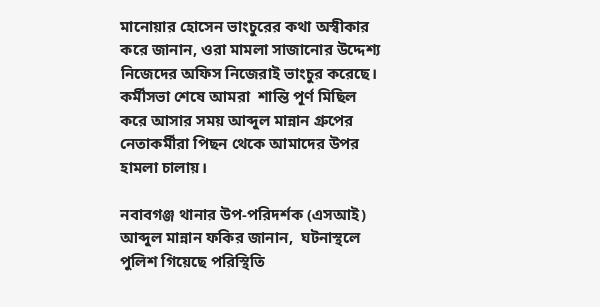মানোয়ার হোসেন ভাংচুরের কথা অস্বীকার করে জানান, ওরা মামলা সাজানোর উদ্দেশ্য নিজেদের অফিস নিজেরাই ভাংচুর করেছে। কর্মীসভা শেষে আমরা  শান্তি পূর্ণ মিছিল করে আসার সময় আব্দুল মান্নান গ্রুপের নেতাকর্মীরা পিছন থেকে আমাদের উপর হামলা চালায়।

নবাবগঞ্জ থানার উপ-পরিদর্শক (এসআই) আব্দুল মান্নান ফকির জানান,  ঘটনাস্থলে পুলিশ গিয়েছে পরিস্থিতি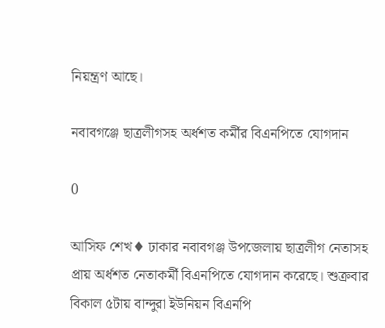নিয়ন্ত্রণ আছে।

নবাবগঞ্জে ছাত্রলীগসহ অর্ধশত কর্মীর বিএনপিতে যোগদান

0

আসিফ শেখ♦ ঢাকার নবাবগঞ্জ উপজেলায় ছাত্রলীগ নেতাসহ প্রায় অর্ধশত নেতাকর্মী বিএনপিতে যোগদান করেছে। শুক্রবার বিকাল ৫টায় বান্দুরা ইউনিয়ন বিএনপি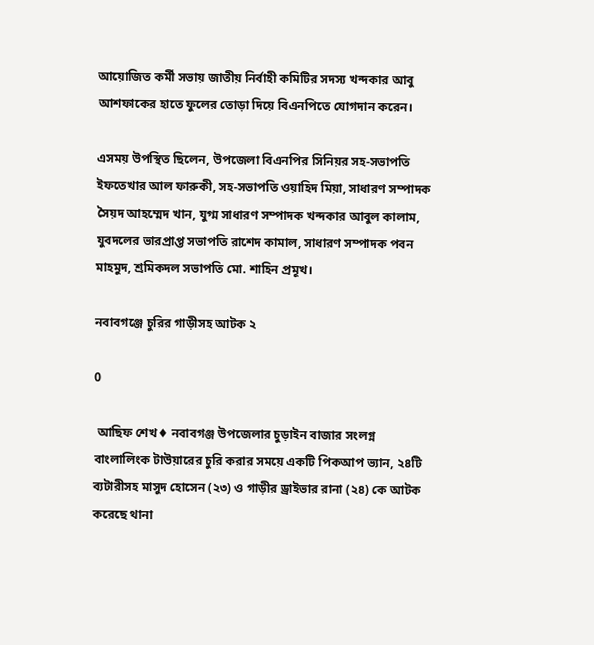আয়োজিত কর্মী সভায় জাতীয় নির্বাহী কমিটির সদস্য খন্দকার আবু আশফাকের হাতে ফুলের তোড়া দিয়ে বিএনপিতে যোগদান করেন।

এসময় উপস্থিত ছিলেন, উপজেলা বিএনপির সিনিয়র সহ-সভাপতি ইফতেখার আল ফারুকী, সহ-সভাপতি ওয়াহিদ মিয়া, সাধারণ সম্পাদক সৈয়দ আহম্মেদ খান, যুগ্ম সাধারণ সম্পাদক খন্দকার আবুল কালাম, যুবদলের ভারপ্রাপ্ত সভাপতি রাশেদ কামাল, সাধারণ সম্পাদক পবন মাহমুদ, শ্রমিকদল সভাপতি মো. শাহিন প্রমূখ।

নবাবগঞ্জে চুরির গাড়ীসহ আটক ২

0

 আছিফ শেখ♦ নবাবগঞ্জ উপজেলার চুড়াইন বাজার সংলগ্ন বাংলালিংক টাউয়ারের চুরি করার সময়ে একটি পিকআপ ভ্যান, ২৪টি ব্যটারীসহ মাসুদ হোসেন (২৩) ও গাড়ীর ড্রাইভার রানা (২৪) কে আটক করেছে থানা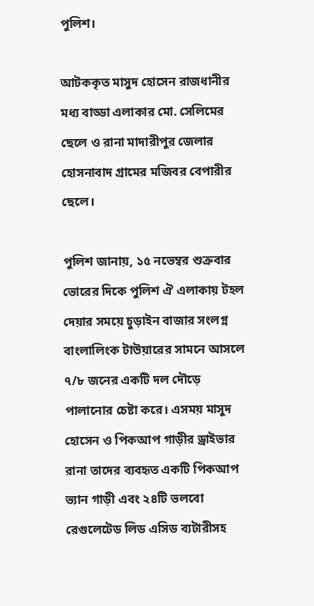পুলিশ।

আটককৃত মাসুদ হোসেন রাজধানীর মধ্য বাড্ডা এলাকার মো. সেলিমের ছেলে ও রানা মাদারীপুর জেলার হোসনাবাদ গ্রামের মজিবর বেপারীর ছেলে।

পুলিশ জানায়, ১৫ নভেম্বর শুক্রবার ভোরের দিকে পুলিশ ঐ এলাকায় টহল দেয়ার সময়ে চুড়াইন বাজার সংলগ্ন বাংলালিংক টাউয়ারের সামনে আসলে ৭/৮ জনের একটি দল দৌড়ে পালানোর চেষ্টা করে। এসময় মাসুদ হোসেন ও পিকআপ গাড়ীর ড্রাইভার রানা তাদের ব্যবহৃত একটি পিকআপ ভ্যান গাড়ী এবং ২৪টি ভলবো রেগুলেটেড লিড এসিড ব্যটারীসহ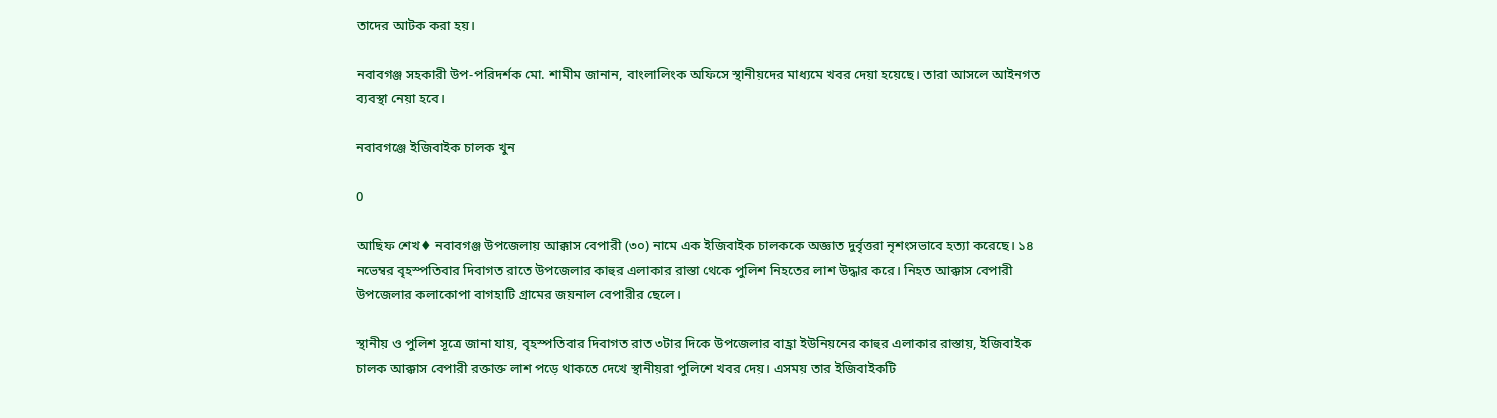তাদের আটক করা হয়।

নবাবগঞ্জ সহকারী উপ-পরিদর্শক মো. শামীম জানান, বাংলালিংক অফিসে স্থানীয়দের মাধ্যমে খবর দেয়া হয়েছে। তারা আসলে আইনগত ব্যবস্থা নেয়া হবে।

নবাবগঞ্জে ইজিবাইক চালক খুন

0

আছিফ শেখ♦ নবাবগঞ্জ উপজেলায় আক্কাস বেপারী (৩০) নামে এক ইজিবাইক চালককে অজ্ঞাত দুর্বৃত্তরা নৃশংসভাবে হত্যা করেছে। ১৪ নভেম্বর বৃহস্পতিবার দিবাগত রাতে উপজেলার কাহুর এলাকার রাস্তা থেকে পুলিশ নিহতের লাশ উদ্ধার করে। নিহত আক্কাস বেপারী উপজেলার কলাকোপা বাগহাটি গ্রামের জয়নাল বেপারীর ছেলে।

স্থানীয় ও পুলিশ সূত্রে জানা যায়, বৃহস্পতিবার দিবাগত রাত ৩টার দিকে উপজেলার বাহ্রা ইউনিয়নের কাহুর এলাকার রাস্তায়, ইজিবাইক চালক আক্কাস বেপারী রক্তাক্ত লাশ পড়ে থাকতে দেখে স্থানীয়রা পুলিশে খবর দেয়। এসময় তার ইজিবাইকটি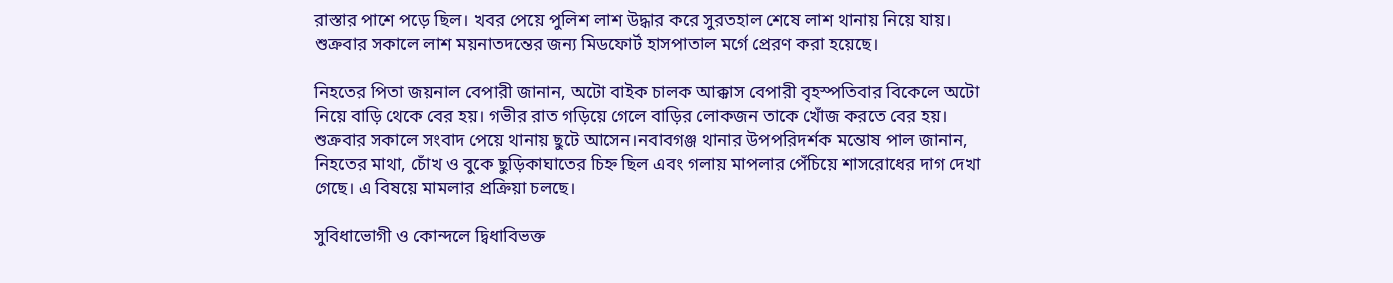রাস্তার পাশে পড়ে ছিল। খবর পেয়ে পুলিশ লাশ উদ্ধার করে সুরতহাল শেষে লাশ থানায় নিয়ে যায়। শুক্রবার সকালে লাশ ময়নাতদন্তের জন্য মিডফোর্ট হাসপাতাল মর্গে প্রেরণ করা হয়েছে।

নিহতের পিতা জয়নাল বেপারী জানান, অটো বাইক চালক আক্কাস বেপারী বৃহস্পতিবার বিকেলে অটো নিয়ে বাড়ি থেকে বের হয়। গভীর রাত গড়িয়ে গেলে বাড়ির লোকজন তাকে খোঁজ করতে বের হয়। শুক্রবার সকালে সংবাদ পেয়ে থানায় ছুটে আসেন।নবাবগঞ্জ থানার উপপরিদর্শক মন্তোষ পাল জানান, নিহতের মাথা, চোঁখ ও বুকে ছুড়িকাঘাতের চিহ্ন ছিল এবং গলায় মাপলার পেঁচিয়ে শাসরোধের দাগ দেখা গেছে। এ বিষয়ে মামলার প্রক্রিয়া চলছে।

সুবিধাভোগী ও কোন্দলে দ্বিধাবিভক্ত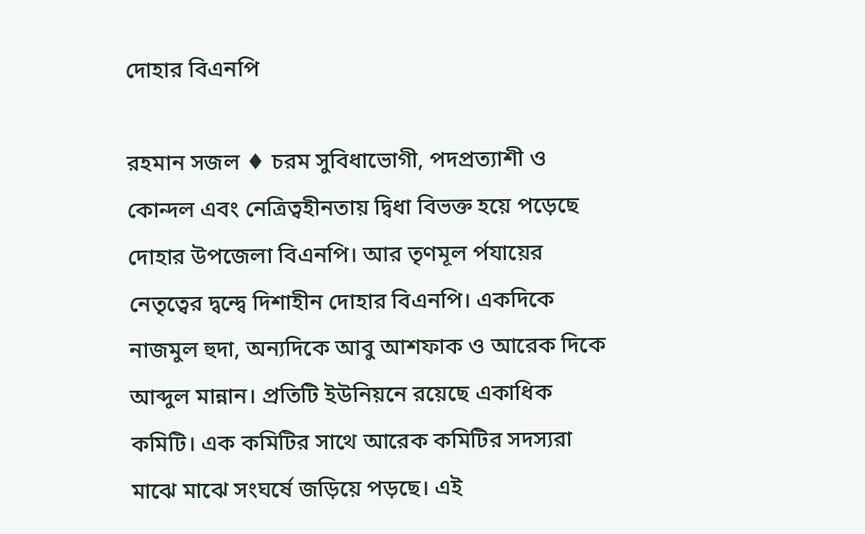দোহার বিএনপি

রহমান সজল ♦ চরম সুবিধাভোগী, পদপ্রত্যাশী ও কোন্দল এবং নেত্রিত্বহীনতায় দ্বিধা বিভক্ত হয়ে পড়েছে দোহার উপজেলা বিএনপি। আর তৃণমূল র্পযায়ের নেতৃত্বের দ্বন্দ্বে দিশাহীন দোহার বিএনপি। একদিকে নাজমুল হুদা, অন্যদিকে আবু আশফাক ও আরেক দিকে আব্দুল মান্নান। প্রতিটি ইউনিয়নে রয়েছে একাধিক কমিটি। এক কমিটির সাথে আরেক কমিটির সদস্যরা মাঝে মাঝে সংঘর্ষে জড়িয়ে পড়ছে। এই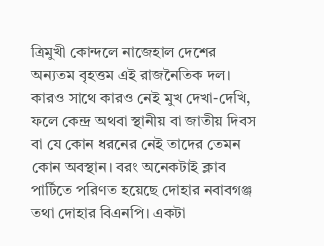ত্রিমুখী কোন্দলে নাজেহাল দেশের অন্যতম বৃহত্তম এই রাজনৈতিক দল। কারও সাথে কারও নেই মুখ দেখা-দেখি, ফলে কেন্দ্র অথবা স্থানীয় বা জাতীয় দিবস বা যে কোন ধরনের নেই তাদের তেমন কোন অবস্থান। বরং অনেকটাই ক্লাব পার্টিতে পরিণত হয়েছে দোহার নবাবগঞ্জ তথা দোহার বিএনপি। একটা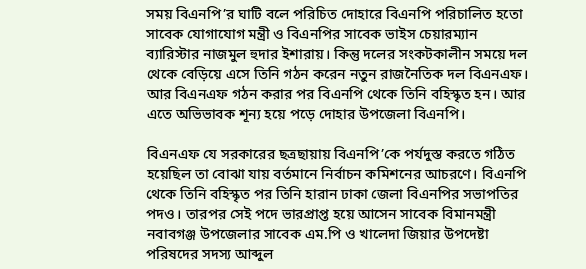সময় বিএনপি’র ঘাটি বলে পরিচিত দোহারে বিএনপি পরিচালিত হতো সাবেক যোগাযোগ মন্ত্রী ও বিএনপির সাবেক ভাইস চেয়ারম্যান ব্যারিস্টার নাজমুল হুদার ইশারায়। কিন্তু দলের সংকটকালীন সময়ে দল থেকে বেড়িয়ে এসে তিনি গঠন করেন নতুন রাজনৈতিক দল বিএনএফ। আর বিএনএফ গঠন করার পর বিএনপি থেকে তিনি বহিস্কৃত হন। আর এতে অভিভাবক শূন্য হয়ে পড়ে দোহার উপজেলা বিএনপি।

বিএনএফ যে সরকারের ছত্রছায়ায় বিএনপি’কে পর্যদুস্ত করতে গঠিত হয়েছিল তা বোঝা যায় বর্তমানে নির্বাচন কমিশনের আচরণে। বিএনপি থেকে তিনি বহিস্কৃত পর তিনি হারান ঢাকা জেলা বিএনপির সভাপতির পদও। তারপর সেই পদে ভারপ্রাপ্ত হয়ে আসেন সাবেক বিমানমন্ত্রী নবাবগঞ্জ উপজেলার সাবেক এম.পি ও খালেদা জিয়ার উপদেষ্টা পরিষদের সদস্য আব্দুল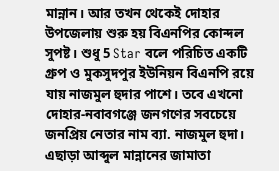মান্নান। আর তখন থেকেই দোহার উপজেলায় শুরু হয় বিএনপির কোন্দল সুপষ্ট। শুধু 5 Star বলে পরিচিত একটি গ্রুপ ও মুকসুদপুর ইউনিয়ন বিএনপি রয়ে যায় নাজমুল হুদার পাশে। তবে এখনো দোহার-নবাবগঞ্জে জনগণের সবচেয়ে জনপ্রিয় নেতার নাম ব্যা. নাজমুল হুদা। এছাড়া আব্দুল মান্নানের জামাতা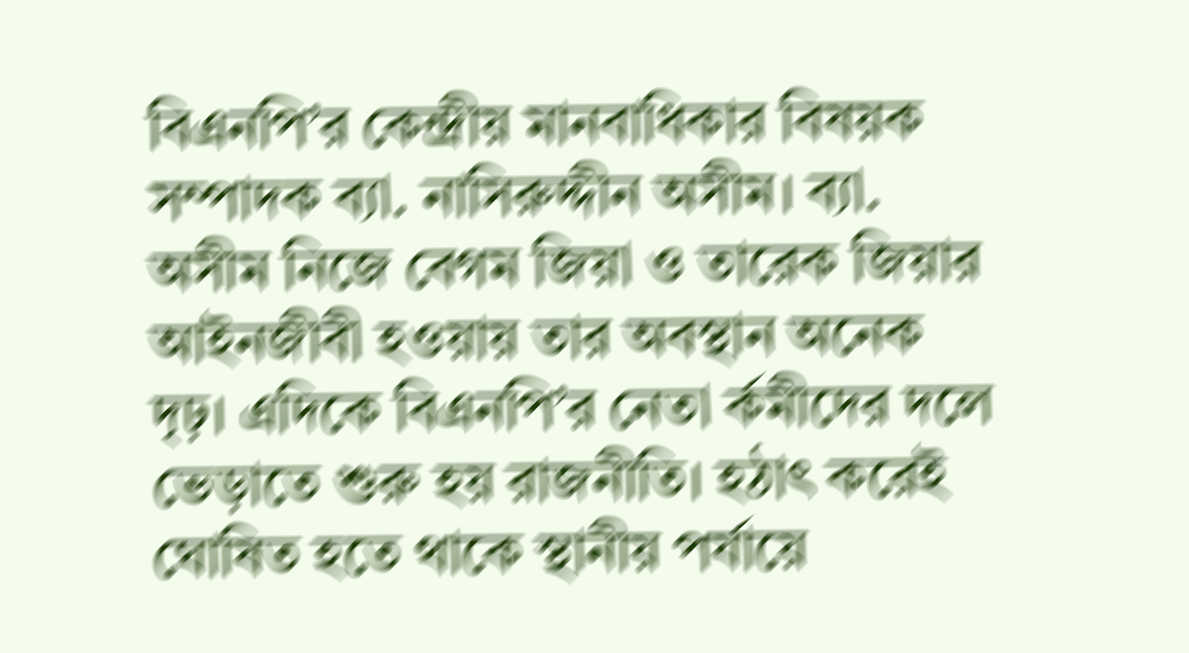বিএনপি’র কেন্দ্রীয় মানবাধিকার বিষয়ক সম্পাদক ব্যা. নাসিরুদ্দীন অসীম। ব্যা. অসীম নিজে বেগম জিয়া ও তারেক জিয়ার আইনজীবী হওয়ায় তার অবস্থান অনেক দৃঢ়। এদিকে বিএনপি’র নেতা র্কমীদের দলে ভেড়াতে শুরু হয় রাজনীতি। হঠাৎ করেই ঘোষিত হতে থাকে স্থানীয় পর্যায়ে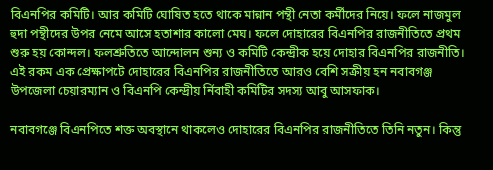বিএনপির কমিটি। আর কমিটি ঘোষিত হতে থাকে মান্নান পন্থী নেতা কর্মীদের নিয়ে। ফলে নাজমুল হুদা পন্থীদের উপর নেমে আসে হতাশার কালো মেঘ। ফলে দোহারের বিএনপির রাজনীতিতে প্রথম শুরু হয় কোন্দল। ফলশ্রুতিতে আন্দোলন শুন্য ও কমিটি কেন্দ্রীক হয়ে দোহার বিএনপির রাজনীতি। এই রকম এক প্রেক্ষাপটে দোহারের বিএনপির রাজনীতিতে আরও বেশি সক্রীয় হন নবাবগঞ্জ উপজেলা চেয়ারম্যান ও বিএনপি কেন্দ্রীয় র্নিবাহী কমিটির সদস্য আবু আসফাক।

নবাবগঞ্জে বিএনপিতে শক্ত অবস্থানে থাকলেও দোহারের বিএনপির রাজনীতিতে তিনি নতুন। কিন্তু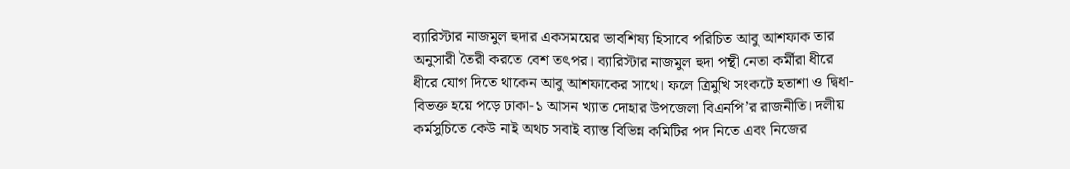ব্যারিস্টার নাজমুল হুদার একসময়ের ভাবশিষ্য হিসাবে পরিচিত আবু আশফাক তার অনুসারী তৈরী করতে বেশ তৎপর। ব্যারিস্টার নাজমুল হুদা পন্থী নেতা কর্মীরা ধীরে ধীরে যোগ দিতে থাকেন আবু আশফাকের সাথে। ফলে ত্রিমুখি সংকটে হতাশা ও দ্বিধা-বিভক্ত হয়ে পড়ে ঢাকা-১ আসন খ্যাত দোহার উপজেলা বিএনপি’র রাজনীতি। দলীয় কর্মসুচিতে কেউ নাই অথচ সবাই ব্যাস্ত বিভিন্ন কমিটির পদ নিতে এবং নিজের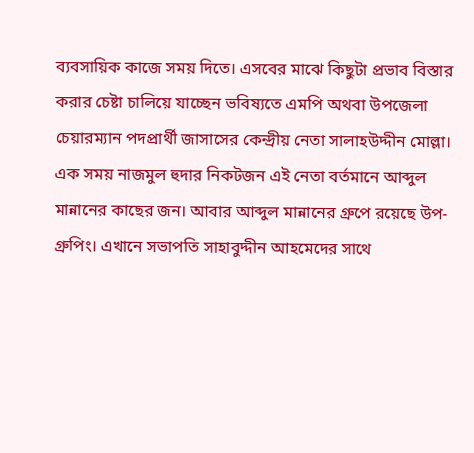ব্যবসায়িক কাজে সময় দিতে। এসবের মাঝে কিছুটা প্রভাব বিস্তার করার চেষ্টা চালিয়ে যাচ্ছেন ভবিষ্যতে এমপি অথবা উপজেলা চেয়ারম্যান পদপ্রার্থী জাসাসের কেন্দ্রীয় নেতা সালাহউদ্দীন মোল্লা। এক সময় নাজমুল হুদার নিকটজন এই নেতা বর্তমানে আব্দুল মান্নানের কাছের জন। আবার আব্দুল মান্নানের গ্রুপে রয়েছে উপ-গ্রুপিং। এখানে সভাপতি সাহাবুদ্দীন আহমেদের সাথে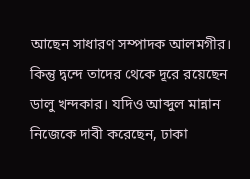আছেন সাধারণ সম্পাদক আলমগীর। কিন্তু দ্বন্দে তাদের থেকে দূরে রয়েছেন ডালু খন্দকার। যদিও আব্দুল মান্নান নিজেকে দাবী করেছেন, ঢাকা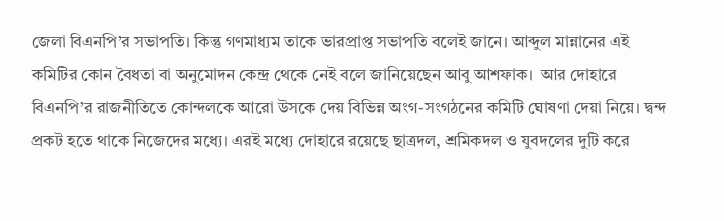জেলা বিএনপি’র সভাপতি। কিন্তু গণমাধ্যম তাকে ভারপ্রাপ্ত সভাপতি বলেই জানে। আব্দুল মান্নানের এই কমিটির কোন বৈধতা বা অনুমোদন কেন্দ্র থেকে নেই বলে জানিয়েছেন আবু আশফাক।  আর দোহারে বিএনপি’র রাজনীতিতে কোন্দলকে আরো উসকে দেয় বিভিন্ন অংগ-সংগঠনের কমিটি ঘোষণা দেয়া নিয়ে। দ্বন্দ প্রকট হতে থাকে নিজেদের মধ্যে। এরই মধ্যে দোহারে রয়েছে ছাত্রদল, শ্রমিকদল ও যুবদলের দুটি করে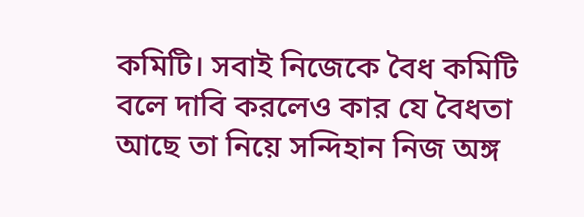কমিটি। সবাই নিজেকে বৈধ কমিটি বলে দাবি করলেও কার যে বৈধতা আছে তা নিয়ে সন্দিহান নিজ অঙ্গ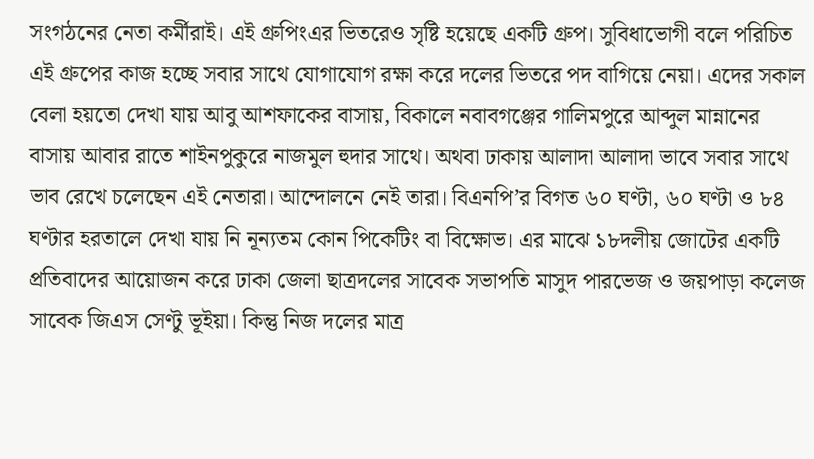সংগঠনের নেতা কর্মীরাই। এই গ্রুপিংএর ভিতরেও সৃষ্টি হয়েছে একটি গ্রুপ। সুবিধাভোগী বলে পরিচিত এই গ্রুপের কাজ হচ্ছে সবার সাথে যোগাযোগ রক্ষা করে দলের ভিতরে পদ বাগিয়ে নেয়া। এদের সকাল বেলা হয়তো দেখা যায় আবু আশফাকের বাসায়, বিকালে নবাবগঞ্জের গালিমপুরে আব্দুল মান্নানের বাসায় আবার রাতে শাইনপুকুরে নাজমুল হুদার সাথে। অথবা ঢাকায় আলাদা আলাদা ভাবে সবার সাথে ভাব রেখে চলেছেন এই নেতারা। আন্দোলনে নেই তারা। বিএনপি’র বিগত ৬০ ঘণ্টা, ৬০ ঘণ্টা ও ৮৪ ঘণ্টার হরতালে দেখা যায় নি নূন্যতম কোন পিকেটিং বা বিক্ষোভ। এর মাঝে ১৮দলীয় জোটের একটি প্রতিবাদের আয়োজন করে ঢাকা জেলা ছাত্রদলের সাবেক সভাপতি মাসুদ পারভেজ ও জয়পাড়া কলেজ সাবেক জিএস সেণ্টু ভূইয়া। কিন্তু নিজ দলের মাত্র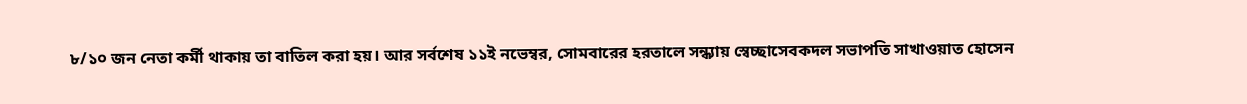৮/১০ জন নেতা কর্মী থাকায় তা বাতিল করা হয়। আর সর্বশেষ ১১ই নভেম্বর, সোমবারের হরতালে সন্ধ্যায় স্বেচ্ছাসেবকদল সভাপতি সাখাওয়াত হোসেন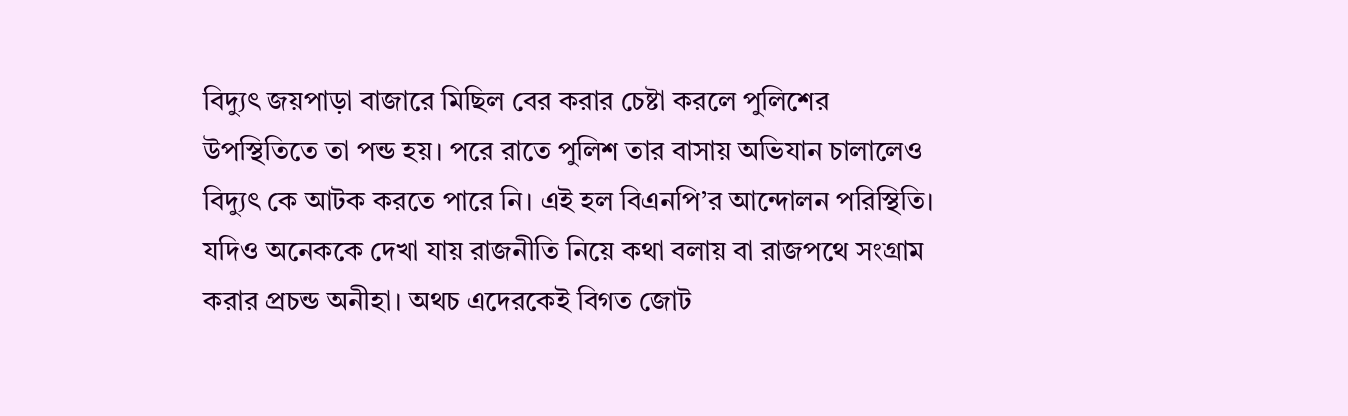বিদ্যুৎ জয়পাড়া বাজারে মিছিল বের করার চেষ্টা করলে পুলিশের উপস্থিতিতে তা পন্ড হয়। পরে রাতে পুলিশ তার বাসায় অভিযান চালালেও বিদ্যুৎ কে আটক করতে পারে নি। এই হল বিএনপি’র আন্দোলন পরিস্থিতি। যদিও অনেককে দেখা যায় রাজনীতি নিয়ে কথা বলায় বা রাজপথে সংগ্রাম করার প্রচন্ড অনীহা। অথচ এদেরকেই বিগত জোট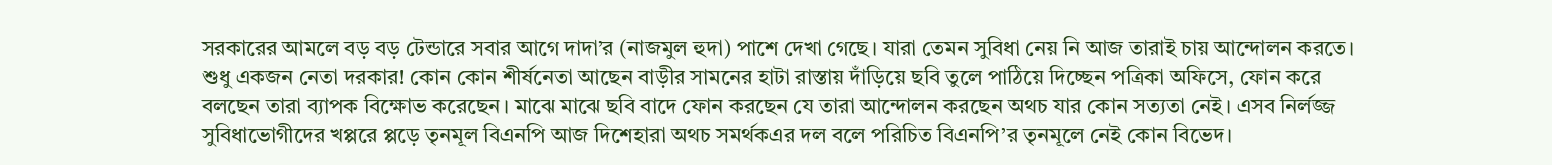সরকারের আমলে বড় বড় টেন্ডারে সবার আগে দাদা’র (নাজমুল হুদা) পাশে দেখা গেছে। যারা তেমন সুবিধা নেয় নি আজ তারাই চায় আন্দোলন করতে। শুধু একজন নেতা দরকার! কোন কোন শীর্ষনেতা আছেন বাড়ীর সামনের হাটা রাস্তায় দাঁড়িয়ে ছবি তুলে পাঠিয়ে দিচ্ছেন পত্রিকা অফিসে, ফোন করে বলছেন তারা ব্যাপক বিক্ষোভ করেছেন। মাঝে মাঝে ছবি বাদে ফোন করছেন যে তারা আন্দোলন করছেন অথচ যার কোন সত্যতা নেই। এসব নির্লজ্জ সুবিধাভোগীদের খপ্পরে প্পড়ে তৃনমূল বিএনপি আজ দিশেহারা অথচ সমর্থকএর দল বলে পরিচিত বিএনপি’র তৃনমূলে নেই কোন বিভেদ।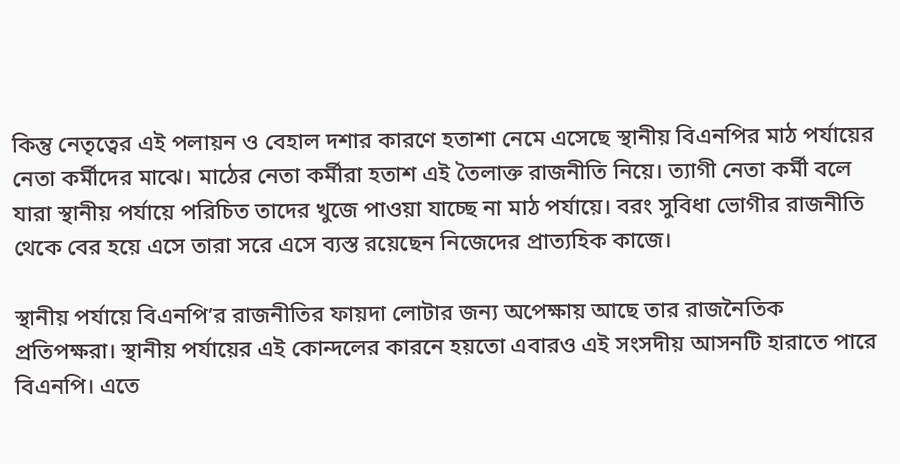কিন্তু নেতৃত্বের এই পলায়ন ও বেহাল দশার কারণে হতাশা নেমে এসেছে স্থানীয় বিএনপির মাঠ পর্যায়ের নেতা কর্মীদের মাঝে। মাঠের নেতা কর্মীরা হতাশ এই তৈলাক্ত রাজনীতি নিয়ে। ত্যাগী নেতা কর্মী বলে যারা স্থানীয় পর্যায়ে পরিচিত তাদের খুজে পাওয়া যাচ্ছে না মাঠ পর্যায়ে। বরং সুবিধা ভোগীর রাজনীতি থেকে বের হয়ে এসে তারা সরে এসে ব্যস্ত রয়েছেন নিজেদের প্রাত্যহিক কাজে।

স্থানীয় পর্যায়ে বিএনপি’র রাজনীতির ফায়দা লোটার জন্য অপেক্ষায় আছে তার রাজনৈতিক প্রতিপক্ষরা। স্থানীয় পর্যায়ের এই কোন্দলের কারনে হয়তো এবারও এই সংসদীয় আসনটি হারাতে পারে বিএনপি। এতে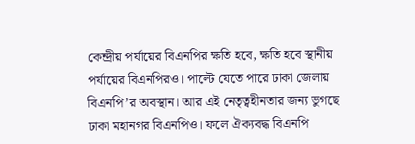কেন্দ্রীয় পর্যায়ের বিএনপির ক্ষতি হবে, ক্ষতি হবে স্থানীয় পর্যায়ের বিএনপিরও। পাল্টে যেতে পারে ঢাকা জেলায় বিএনপি’র অবস্থান। আর এই নেতৃত্বহীনতার জন্য ভুগছে ঢাকা মহানগর বিএনপিও। ফলে ঐক্যবদ্ধ বিএনপি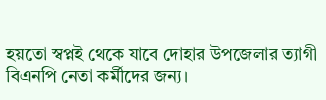হয়তো স্বপ্নই থেকে যাবে দোহার উপজেলার ত্যাগী বিএনপি নেতা কর্মীদের জন্য।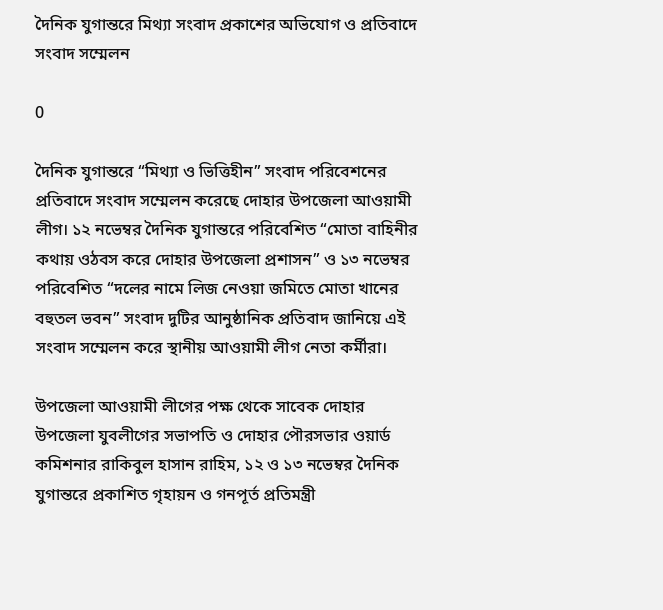দৈনিক যুগান্তরে মিথ্যা সংবাদ প্রকাশের অভিযোগ ও প্রতিবাদে সংবাদ সম্মেলন

0

দৈনিক যুগান্তরে “মিথ্যা ও ভিত্তিহীন” সংবাদ পরিবেশনের প্রতিবাদে সংবাদ সম্মেলন করেছে দোহার উপজেলা আওয়ামী লীগ। ১২ নভেম্বর দৈনিক যুগান্তরে পরিবেশিত “মোতা বাহিনীর কথায় ওঠবস করে দোহার উপজেলা প্রশাসন” ও ১৩ নভেম্বর পরিবেশিত “দলের নামে লিজ নেওয়া জমিতে মোতা খানের বহুতল ভবন” সংবাদ দুটির আনুষ্ঠানিক প্রতিবাদ জানিয়ে এই সংবাদ সম্মেলন করে স্থানীয় আওয়ামী লীগ নেতা কর্মীরা।

উপজেলা আওয়ামী লীগের পক্ষ থেকে সাবেক দোহার উপজেলা যুবলীগের সভাপতি ও দোহার পৌরসভার ওয়ার্ড কমিশনার রাকিবুল হাসান রাহিম, ১২ ও ১৩ নভেম্বর দৈনিক যুগান্তরে প্রকাশিত গৃহায়ন ও গনপূর্ত প্রতিমন্ত্রী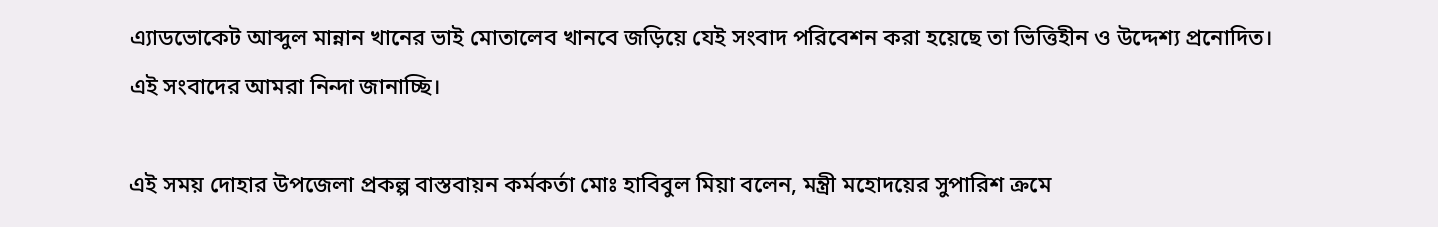এ্যাডভোকেট আব্দুল মান্নান খানের ভাই মোতালেব খানবে জড়িয়ে যেই সংবাদ পরিবেশন করা হয়েছে তা ভিত্তিহীন ও উদ্দেশ্য প্রনোদিত। এই সংবাদের আমরা নিন্দা জানাচ্ছি।

এই সময় দোহার উপজেলা প্রকল্প বাস্তবায়ন কর্মকর্তা মোঃ হাবিবুল মিয়া বলেন, মন্ত্রী মহোদয়ের সুপারিশ ক্রমে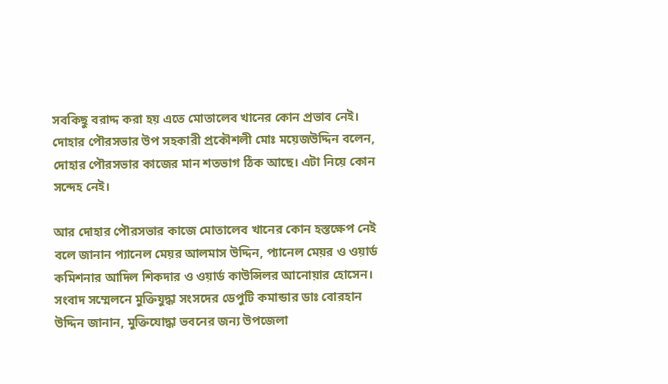সবকিছু বরাদ্দ করা হয় এতে মোতালেব খানের কোন প্রভাব নেই।
দোহার পৌরসভার উপ সহকারী প্রকৌশলী মোঃ ময়েজউদ্দিন বলেন, দোহার পৌরসভার কাজের মান শতভাগ ঠিক আছে। এটা নিয়ে কোন সন্দেহ নেই।

আর দোহার পৌরসভার কাজে মোতালেব খানের কোন হস্তক্ষেপ নেই বলে জানান প্যানেল মেয়র আলমাস উদ্দিন, প্যানেল মেয়র ও ওয়ার্ড কমিশনার আদিল শিকদার ও ওয়ার্ড কাউন্সিলর আনোয়ার হোসেন।
সংবাদ সম্মেলনে মুক্তিযুদ্ধা সংসদের ডেপুটি কমান্ডার ডাঃ বোরহান উদ্দিন জানান, মুক্তিযোদ্ধা ভবনের জন্য উপজেলা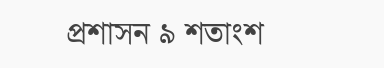প্রশাসন ৯ শতাংশ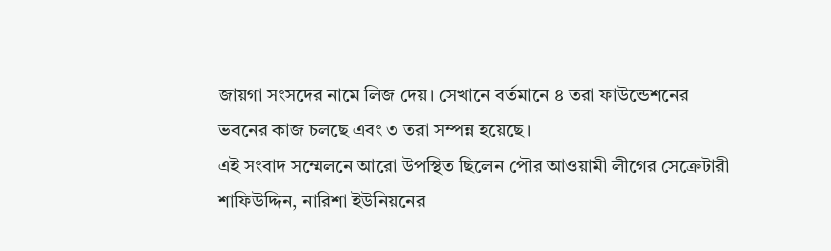জায়গা সংসদের নামে লিজ দেয়। সেখানে বর্তমানে ৪ তরা ফাউন্ডেশনের ভবনের কাজ চলছে এবং ৩ তরা সম্পন্ন হয়েছে।
এই সংবাদ সম্মেলনে আরো উপস্থিত ছিলেন পৌর আওয়ামী লীগের সেক্রেটারী শাফিউদ্দিন, নারিশা ইউনিয়নের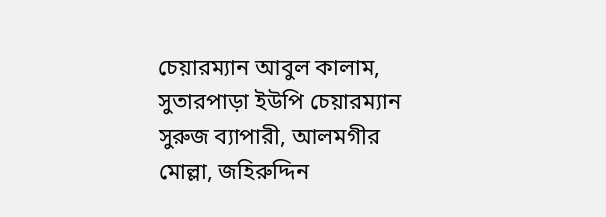চেয়ারম্যান আবুল কালাম, সুতারপাড়া ইউপি চেয়ারম্যান সুরুজ ব্যাপারী, আলমগীর মোল্লা, জহিরুদ্দিন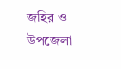জহির ও উপজেলা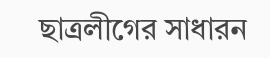ছাত্রলীগের সাধারন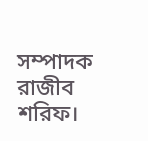সম্পাদক রাজীব শরিফ।